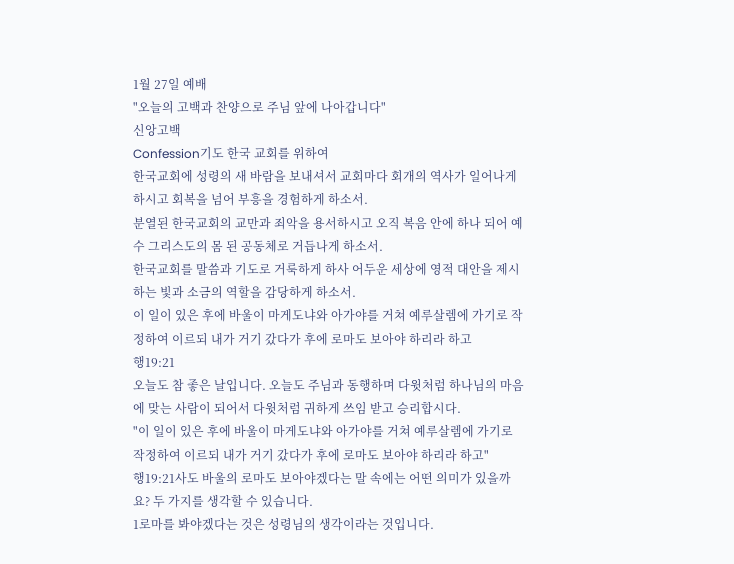1월 27일 예배
"오늘의 고백과 찬양으로 주님 앞에 나아갑니다"
신앙고백
Confession기도 한국 교회를 위하여
한국교회에 성령의 새 바람을 보내셔서 교회마다 회개의 역사가 일어나게 하시고 회복을 넘어 부흥을 경험하게 하소서.
분열된 한국교회의 교만과 죄악을 용서하시고 오직 복음 안에 하나 되어 예수 그리스도의 몸 된 공동체로 거듭나게 하소서.
한국교회를 말씀과 기도로 거룩하게 하사 어두운 세상에 영적 대안을 제시하는 빛과 소금의 역할을 감당하게 하소서.
이 일이 있은 후에 바울이 마게도냐와 아가야를 거쳐 예루살렘에 가기로 작정하여 이르되 내가 거기 갔다가 후에 로마도 보아야 하리라 하고
행19:21
오늘도 참 좋은 날입니다. 오늘도 주님과 동행하며 다윗처럼 하나님의 마음에 맞는 사람이 되어서 다윗처럼 귀하게 쓰임 받고 승리합시다.
"이 일이 있은 후에 바울이 마게도냐와 아가야를 거쳐 예루살렘에 가기로 작정하여 이르되 내가 거기 갔다가 후에 로마도 보아야 하리라 하고"
행19:21사도 바울의 로마도 보아야겠다는 말 속에는 어떤 의미가 있을까요? 두 가지를 생각할 수 있습니다.
1로마를 봐야겠다는 것은 성령님의 생각이라는 것입니다.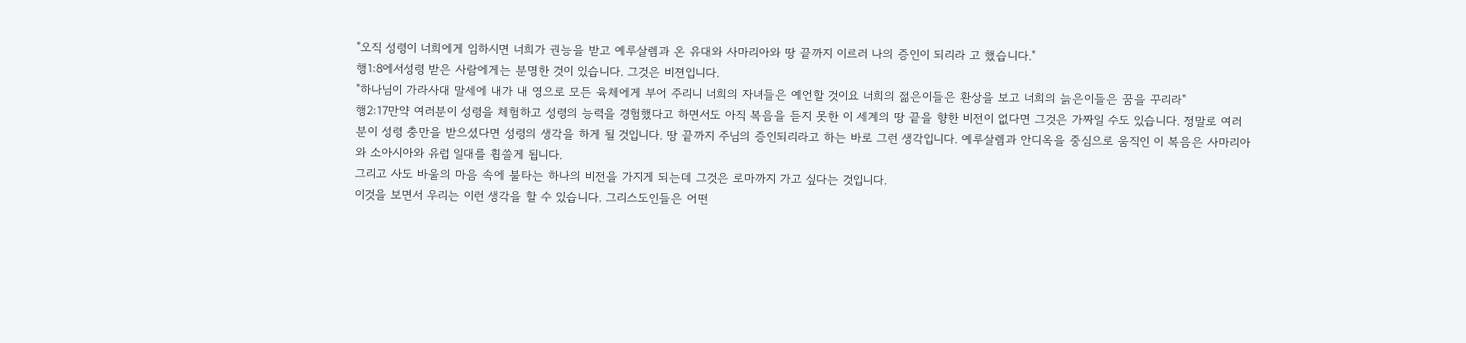"오직 성령이 너희에게 임하시면 너희가 권능을 받고 예루살렘과 온 유대와 사마리아와 땅 끝까지 이르러 나의 증인이 되리라 고 했습니다."
행1:8에서성령 받은 사람에게는 분명한 것이 있습니다. 그것은 비젼입니다.
"하나님이 가라사대 말세에 내가 내 영으로 모든 육체에게 부어 주리니 너희의 자녀들은 예언할 것이요 너희의 젊은이들은 환상을 보고 너희의 늙은이들은 꿈을 꾸리라"
행2:17만약 여러분이 성령을 체험하고 성령의 능력을 경험했다고 하면서도 아직 복음을 듣지 못한 이 세계의 땅 끝을 향한 비전이 없다면 그것은 가짜일 수도 있습니다. 정말로 여러분이 성령 충만을 받으셨다면 성령의 생각을 하게 될 것입니다. 땅 끝까지 주님의 증인되리라고 하는 바로 그런 생각입니다. 예루살렘과 안디옥을 중심으로 움직인 이 복음은 사마리아와 소아시아와 유럽 일대를 휩쓸게 됩니다.
그리고 사도 바울의 마음 속에 불타는 하나의 비전을 가지게 되는데 그것은 로마까지 가고 싶다는 것입니다.
이것을 보면서 우리는 이런 생각을 할 수 있습니다. 그리스도인들은 어떤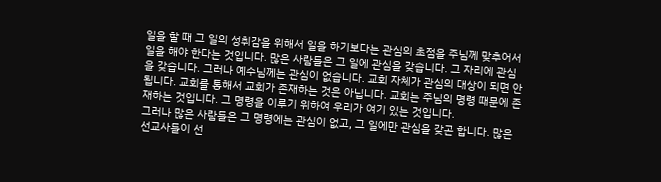일을 할 때 그 일의 성취감을 위해서 일을 하기보다는 관심의 초점을 주님께 맞추어서 일을 해야 한다는 것입니다. 많은 사람들은 그 일에 관심을 갖습니다. 그 자리에 관심을 갖습니다. 그러나 예수님께는 관심이 없습니다. 교회 자체가 관심의 대상이 되면 안됩니다. 교회를 통해서 교회가 존재하는 것은 아닙니다. 교회는 주님의 명령 때문에 존재하는 것입니다. 그 명령을 이루기 위하여 우리가 여기 있는 것입니다.
그러나 많은 사람들은 그 명령에는 관심이 없고, 그 일에만 관심을 갖곤 합니다. 많은 선교사들이 선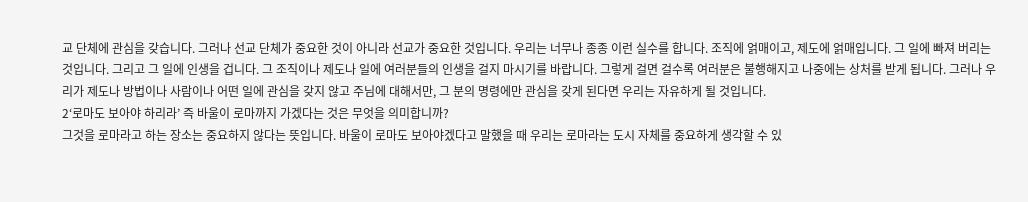교 단체에 관심을 갖습니다. 그러나 선교 단체가 중요한 것이 아니라 선교가 중요한 것입니다. 우리는 너무나 종종 이런 실수를 합니다. 조직에 얽매이고, 제도에 얽매입니다. 그 일에 빠져 버리는 것입니다. 그리고 그 일에 인생을 겁니다. 그 조직이나 제도나 일에 여러분들의 인생을 걸지 마시기를 바랍니다. 그렇게 걸면 걸수록 여러분은 불행해지고 나중에는 상처를 받게 됩니다. 그러나 우리가 제도나 방법이나 사람이나 어떤 일에 관심을 갖지 않고 주님에 대해서만, 그 분의 명령에만 관심을 갖게 된다면 우리는 자유하게 될 것입니다.
2‘로마도 보아야 하리라’ 즉 바울이 로마까지 가겠다는 것은 무엇을 의미합니까?
그것을 로마라고 하는 장소는 중요하지 않다는 뜻입니다. 바울이 로마도 보아야겠다고 말했을 때 우리는 로마라는 도시 자체를 중요하게 생각할 수 있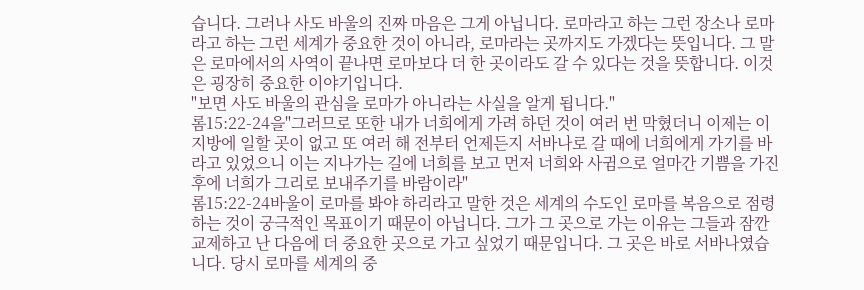습니다. 그러나 사도 바울의 진짜 마음은 그게 아닙니다. 로마라고 하는 그런 장소나 로마라고 하는 그런 세계가 중요한 것이 아니라, 로마라는 곳까지도 가겠다는 뜻입니다. 그 말은 로마에서의 사역이 끝나면 로마보다 더 한 곳이라도 갈 수 있다는 것을 뜻합니다. 이것은 굉장히 중요한 이야기입니다.
"보면 사도 바울의 관심을 로마가 아니라는 사실을 알게 됩니다."
롬15:22-24을"그러므로 또한 내가 너희에게 가려 하던 것이 여러 번 막혔더니 이제는 이 지방에 일할 곳이 없고 또 여러 해 전부터 언제든지 서바나로 갈 때에 너희에게 가기를 바라고 있었으니 이는 지나가는 길에 너희를 보고 먼저 너희와 사귐으로 얼마간 기쁨을 가진 후에 너희가 그리로 보내주기를 바람이라"
롬15:22-24바울이 로마를 봐야 하리라고 말한 것은 세계의 수도인 로마를 복음으로 점령하는 것이 궁극적인 목표이기 때문이 아닙니다. 그가 그 곳으로 가는 이유는 그들과 잠깐 교제하고 난 다음에 더 중요한 곳으로 가고 싶었기 때문입니다. 그 곳은 바로 서바나였습니다. 당시 로마를 세계의 중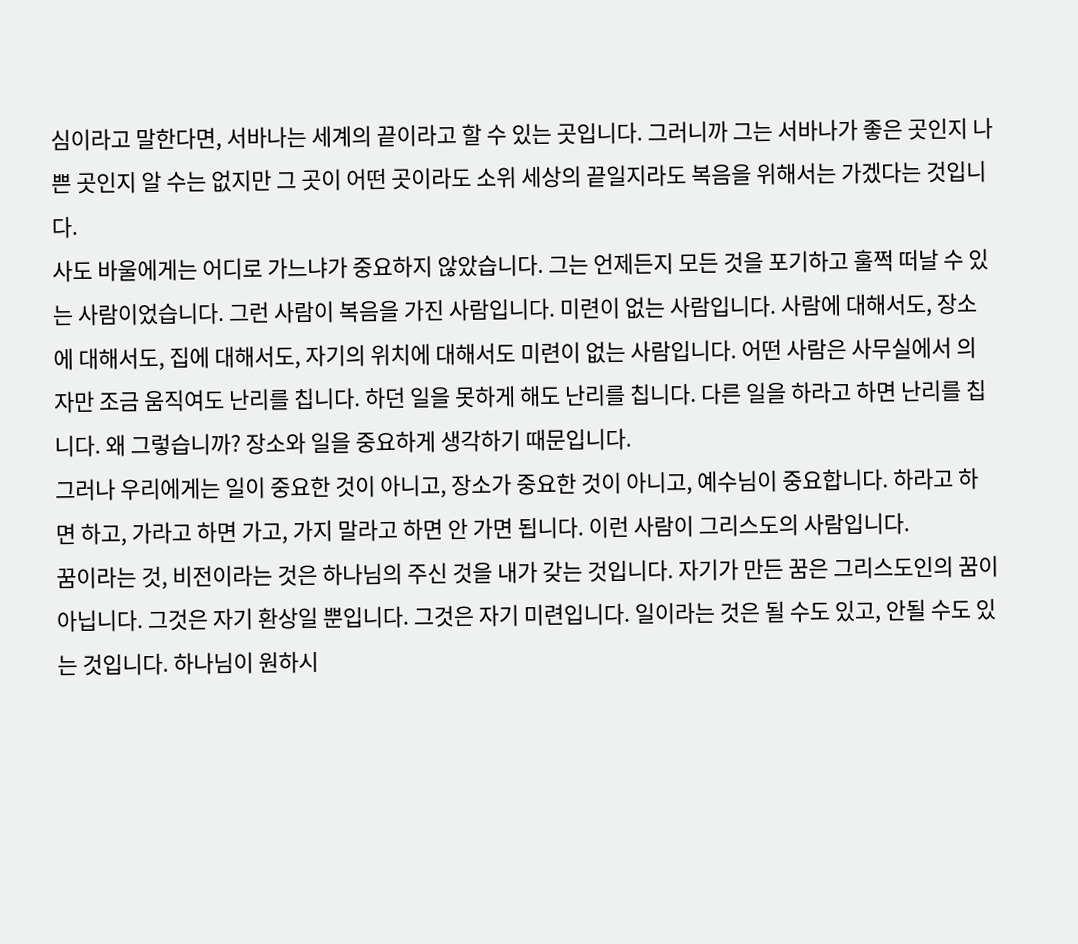심이라고 말한다면, 서바나는 세계의 끝이라고 할 수 있는 곳입니다. 그러니까 그는 서바나가 좋은 곳인지 나쁜 곳인지 알 수는 없지만 그 곳이 어떤 곳이라도 소위 세상의 끝일지라도 복음을 위해서는 가겠다는 것입니다.
사도 바울에게는 어디로 가느냐가 중요하지 않았습니다. 그는 언제든지 모든 것을 포기하고 훌쩍 떠날 수 있는 사람이었습니다. 그런 사람이 복음을 가진 사람입니다. 미련이 없는 사람입니다. 사람에 대해서도, 장소에 대해서도, 집에 대해서도, 자기의 위치에 대해서도 미련이 없는 사람입니다. 어떤 사람은 사무실에서 의자만 조금 움직여도 난리를 칩니다. 하던 일을 못하게 해도 난리를 칩니다. 다른 일을 하라고 하면 난리를 칩니다. 왜 그렇습니까? 장소와 일을 중요하게 생각하기 때문입니다.
그러나 우리에게는 일이 중요한 것이 아니고, 장소가 중요한 것이 아니고, 예수님이 중요합니다. 하라고 하면 하고, 가라고 하면 가고, 가지 말라고 하면 안 가면 됩니다. 이런 사람이 그리스도의 사람입니다.
꿈이라는 것, 비전이라는 것은 하나님의 주신 것을 내가 갖는 것입니다. 자기가 만든 꿈은 그리스도인의 꿈이 아닙니다. 그것은 자기 환상일 뿐입니다. 그것은 자기 미련입니다. 일이라는 것은 될 수도 있고, 안될 수도 있는 것입니다. 하나님이 원하시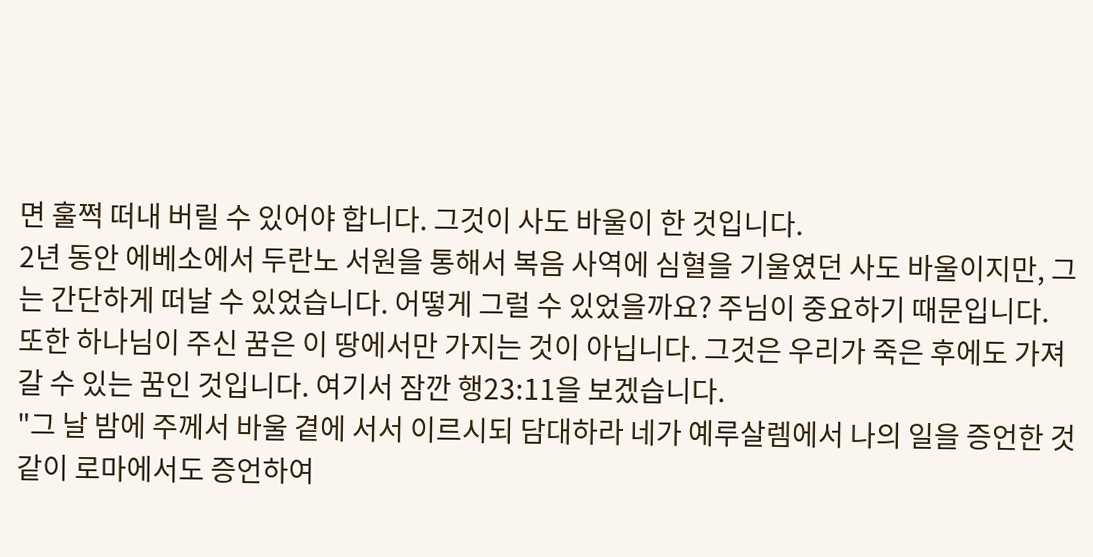면 훌쩍 떠내 버릴 수 있어야 합니다. 그것이 사도 바울이 한 것입니다.
2년 동안 에베소에서 두란노 서원을 통해서 복음 사역에 심혈을 기울였던 사도 바울이지만, 그는 간단하게 떠날 수 있었습니다. 어떻게 그럴 수 있었을까요? 주님이 중요하기 때문입니다.
또한 하나님이 주신 꿈은 이 땅에서만 가지는 것이 아닙니다. 그것은 우리가 죽은 후에도 가져갈 수 있는 꿈인 것입니다. 여기서 잠깐 행23:11을 보겠습니다.
"그 날 밤에 주께서 바울 곁에 서서 이르시되 담대하라 네가 예루살렘에서 나의 일을 증언한 것 같이 로마에서도 증언하여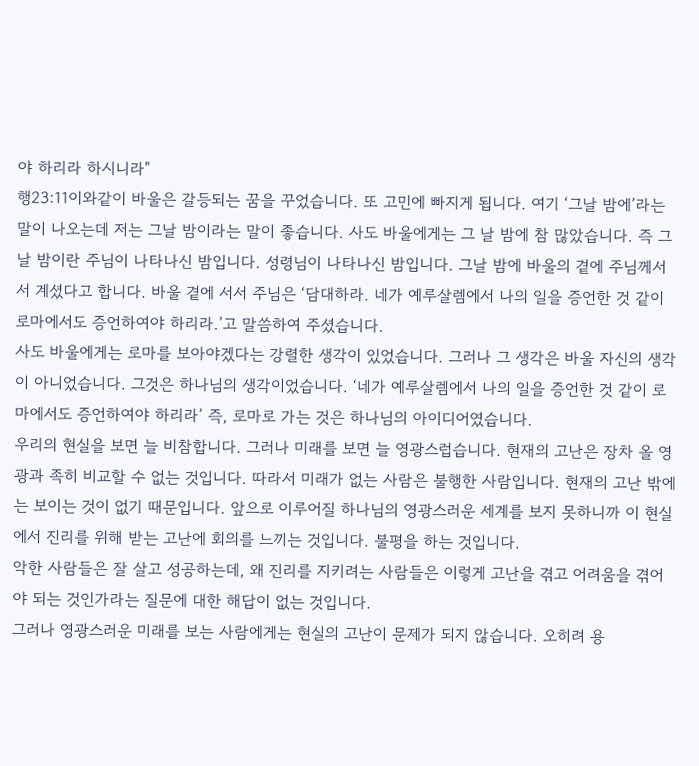야 하리라 하시니라"
행23:11이와같이 바울은 갈등되는 꿈을 꾸었습니다. 또 고민에 빠지게 됩니다. 여기 ‘그날 밤에’라는 말이 나오는데 저는 그날 밤이라는 말이 좋습니다. 사도 바울에게는 그 날 밤에 참 많았습니다. 즉 그날 밤이란 주님이 나타나신 밤입니다. 성령님이 나타나신 밤입니다. 그날 밤에 바울의 곁에 주님께서 서 계셨다고 합니다. 바울 곁에 서서 주님은 ‘담대하라. 네가 예루살렘에서 나의 일을 증언한 것 같이 로마에서도 증언하여야 하리라.’고 말씀하여 주셨습니다.
사도 바울에게는 로마를 보아야겠다는 강렬한 생각이 있었습니다. 그러나 그 생각은 바울 자신의 생각이 아니었습니다. 그것은 하나님의 생각이었습니다. ‘네가 예루살렘에서 나의 일을 증언한 것 같이 로마에서도 증언하여야 하리라’ 즉, 로마로 가는 것은 하나님의 아이디어였습니다.
우리의 현실을 보면 늘 비참합니다. 그러나 미래를 보면 늘 영광스럽습니다. 현재의 고난은 장차 올 영광과 족히 비교할 수 없는 것입니다. 따라서 미래가 없는 사람은 불행한 사람입니다. 현재의 고난 밖에는 보이는 것이 없기 때문입니다. 앞으로 이루어질 하나님의 영광스러운 세계를 보지 못하니까 이 현실에서 진리를 위해 받는 고난에 회의를 느끼는 것입니다. 불평을 하는 것입니다.
악한 사람들은 잘 살고 성공하는데, 왜 진리를 지키려는 사람들은 이렇게 고난을 겪고 어려움을 겪어야 되는 것인가라는 질문에 대한 해답이 없는 것입니다.
그러나 영광스러운 미래를 보는 사람에게는 현실의 고난이 문제가 되지 않습니다. 오히려 용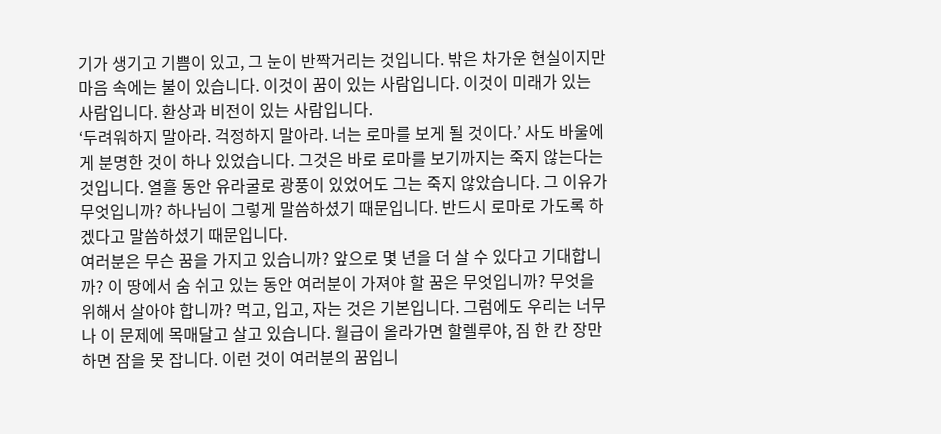기가 생기고 기쁨이 있고, 그 눈이 반짝거리는 것입니다. 밖은 차가운 현실이지만 마음 속에는 불이 있습니다. 이것이 꿈이 있는 사람입니다. 이것이 미래가 있는 사람입니다. 환상과 비전이 있는 사람입니다.
‘두려워하지 말아라. 걱정하지 말아라. 너는 로마를 보게 될 것이다.’ 사도 바울에게 분명한 것이 하나 있었습니다. 그것은 바로 로마를 보기까지는 죽지 않는다는 것입니다. 열흘 동안 유라굴로 광풍이 있었어도 그는 죽지 않았습니다. 그 이유가 무엇입니까? 하나님이 그렇게 말씀하셨기 때문입니다. 반드시 로마로 가도록 하겠다고 말씀하셨기 때문입니다.
여러분은 무슨 꿈을 가지고 있습니까? 앞으로 몇 년을 더 살 수 있다고 기대합니까? 이 땅에서 숨 쉬고 있는 동안 여러분이 가져야 할 꿈은 무엇입니까? 무엇을 위해서 살아야 합니까? 먹고, 입고, 자는 것은 기본입니다. 그럼에도 우리는 너무나 이 문제에 목매달고 살고 있습니다. 월급이 올라가면 할렐루야, 짐 한 칸 장만하면 잠을 못 잡니다. 이런 것이 여러분의 꿈입니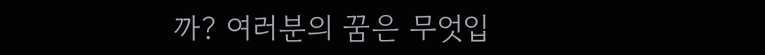까? 여러분의 꿈은 무엇입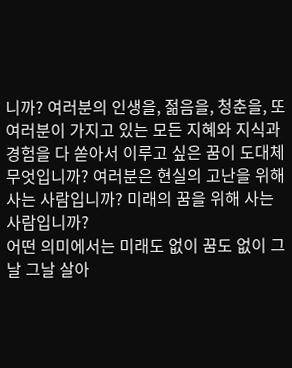니까? 여러분의 인생을, 젊음을, 청춘을, 또 여러분이 가지고 있는 모든 지혜와 지식과 경험을 다 쏟아서 이루고 싶은 꿈이 도대체 무엇입니까? 여러분은 현실의 고난을 위해 사는 사람입니까? 미래의 꿈을 위해 사는 사람입니까?
어떤 의미에서는 미래도 없이 꿈도 없이 그날 그날 살아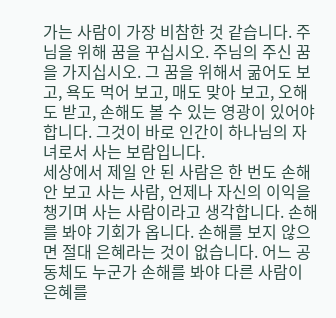가는 사람이 가장 비참한 것 같습니다. 주님을 위해 꿈을 꾸십시오. 주님의 주신 꿈을 가지십시오. 그 꿈을 위해서 굶어도 보고, 욕도 먹어 보고, 매도 맞아 보고, 오해도 받고, 손해도 볼 수 있는 영광이 있어야 합니다. 그것이 바로 인간이 하나님의 자녀로서 사는 보람입니다.
세상에서 제일 안 된 사람은 한 번도 손해 안 보고 사는 사람, 언제나 자신의 이익을 챙기며 사는 사람이라고 생각합니다. 손해를 봐야 기회가 옵니다. 손해를 보지 않으면 절대 은혜라는 것이 없습니다. 어느 공동체도 누군가 손해를 봐야 다른 사람이 은혜를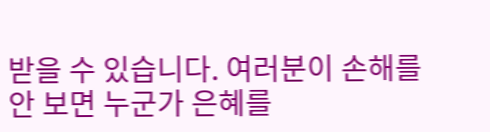받을 수 있습니다. 여러분이 손해를 안 보면 누군가 은혜를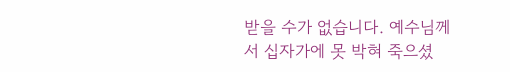받을 수가 없습니다. 예수님께서 십자가에 못 박혀 죽으셨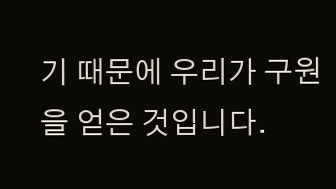기 때문에 우리가 구원을 얻은 것입니다.